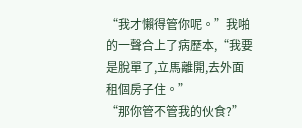“我才懶得管你呢。”我啪的一聲合上了病歷本,“我要是脫單了,立馬離開,去外面租個房子住。”
“那你管不管我的伙食?”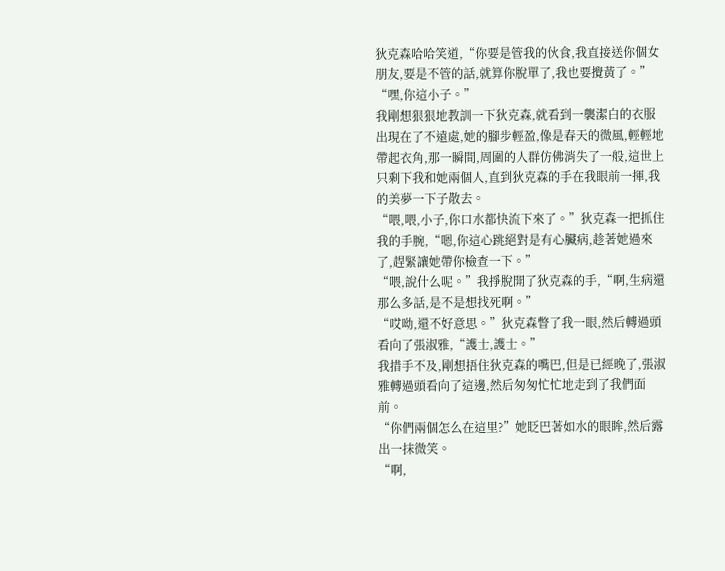狄克森哈哈笑道,“你要是管我的伙食,我直接送你個女朋友,要是不管的話,就算你脫單了,我也要攪黃了。”
“嘿,你這小子。”
我剛想狠狠地教訓一下狄克森,就看到一襲潔白的衣服出現在了不遠處,她的腳步輕盈,像是春天的微風,輕輕地帶起衣角,那一瞬間,周圍的人群仿佛消失了一般,這世上只剩下我和她兩個人,直到狄克森的手在我眼前一揮,我的美夢一下子散去。
“喂,喂,小子,你口水都快流下來了。”狄克森一把抓住我的手腕,“嗯,你這心跳絕對是有心臟病,趁著她過來了,趕緊讓她帶你檢查一下。”
“喂,說什么呢。”我掙脫開了狄克森的手,“啊,生病還那么多話,是不是想找死啊。”
“哎呦,還不好意思。”狄克森瞥了我一眼,然后轉過頭看向了張淑雅,“護士,護士。”
我措手不及,剛想捂住狄克森的嘴巴,但是已經晚了,張淑雅轉過頭看向了這邊,然后匆匆忙忙地走到了我們面前。
“你們兩個怎么在這里?”她眨巴著如水的眼眸,然后露出一抹微笑。
“啊,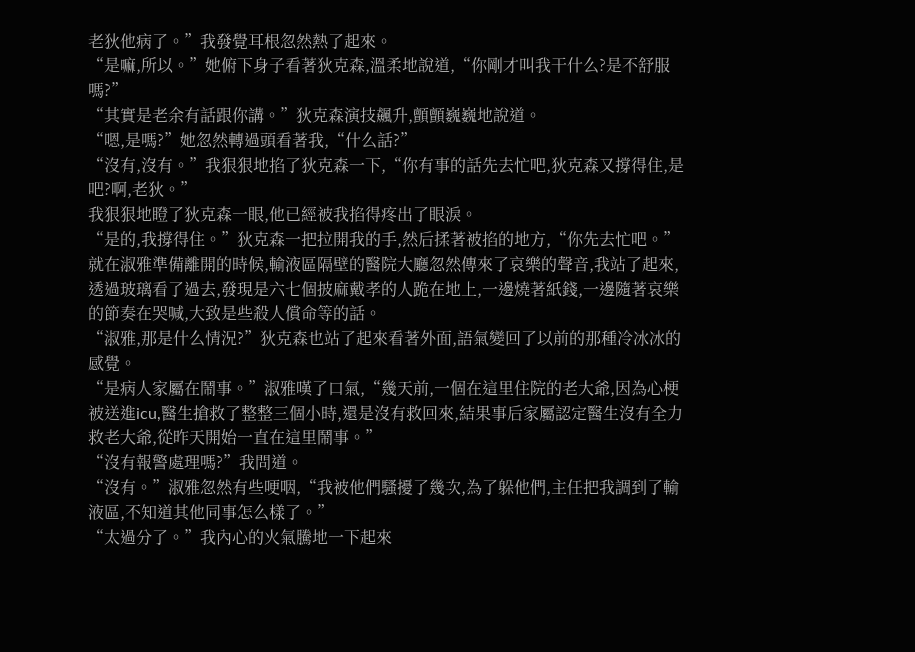老狄他病了。”我發覺耳根忽然熱了起來。
“是嘛,所以。”她俯下身子看著狄克森,溫柔地說道,“你剛才叫我干什么?是不舒服嗎?”
“其實是老余有話跟你講。”狄克森演技飆升,顫顫巍巍地說道。
“嗯,是嗎?”她忽然轉過頭看著我,“什么話?”
“沒有,沒有。”我狠狠地掐了狄克森一下,“你有事的話先去忙吧,狄克森又撐得住,是吧?啊,老狄。”
我狠狠地瞪了狄克森一眼,他已經被我掐得疼出了眼淚。
“是的,我撐得住。”狄克森一把拉開我的手,然后揉著被掐的地方,“你先去忙吧。”
就在淑雅準備離開的時候,輸液區隔壁的醫院大廳忽然傳來了哀樂的聲音,我站了起來,透過玻璃看了過去,發現是六七個披麻戴孝的人跪在地上,一邊燒著紙錢,一邊隨著哀樂的節奏在哭喊,大致是些殺人償命等的話。
“淑雅,那是什么情況?”狄克森也站了起來看著外面,語氣變回了以前的那種冷冰冰的感覺。
“是病人家屬在鬧事。”淑雅嘆了口氣,“幾天前,一個在這里住院的老大爺,因為心梗被送進icu,醫生搶救了整整三個小時,還是沒有救回來,結果事后家屬認定醫生沒有全力救老大爺,從昨天開始一直在這里鬧事。”
“沒有報警處理嗎?”我問道。
“沒有。”淑雅忽然有些哽咽,“我被他們騷擾了幾次,為了躲他們,主任把我調到了輸液區,不知道其他同事怎么樣了。”
“太過分了。”我內心的火氣騰地一下起來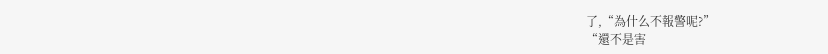了,“為什么不報警呢?”
“還不是害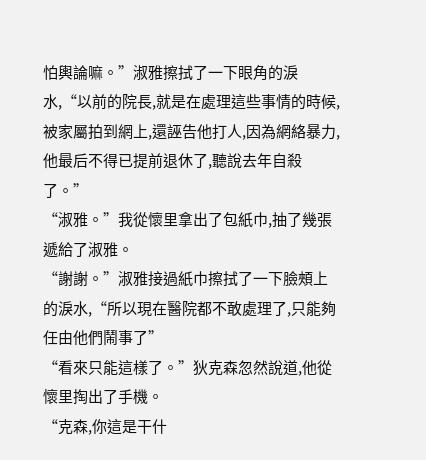怕輿論嘛。”淑雅擦拭了一下眼角的淚水,“以前的院長,就是在處理這些事情的時候,被家屬拍到網上,還誣告他打人,因為網絡暴力,他最后不得已提前退休了,聽說去年自殺了。”
“淑雅。”我從懷里拿出了包紙巾,抽了幾張遞給了淑雅。
“謝謝。”淑雅接過紙巾擦拭了一下臉頰上的淚水,“所以現在醫院都不敢處理了,只能夠任由他們鬧事了”
“看來只能這樣了。”狄克森忽然說道,他從懷里掏出了手機。
“克森,你這是干什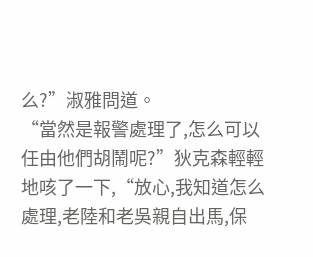么?”淑雅問道。
“當然是報警處理了,怎么可以任由他們胡鬧呢?”狄克森輕輕地咳了一下,“放心,我知道怎么處理,老陸和老吳親自出馬,保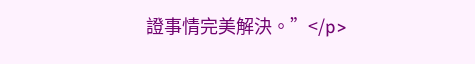證事情完美解決。”</p>